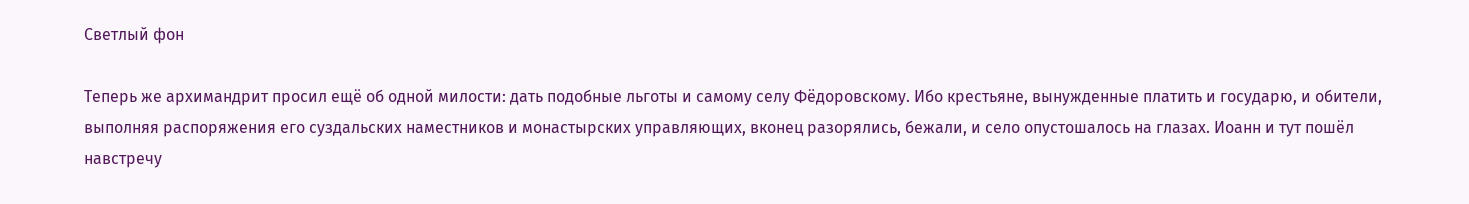Светлый фон

Теперь же архимандрит просил ещё об одной милости: дать подобные льготы и самому селу Фёдоровскому. Ибо крестьяне, вынужденные платить и государю, и обители, выполняя распоряжения его суздальских наместников и монастырских управляющих, вконец разорялись, бежали, и село опустошалось на глазах. Иоанн и тут пошёл навстречу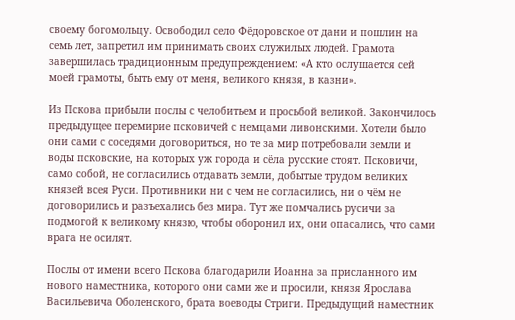своему богомольцу. Освободил село Фёдоровское от дани и пошлин на семь лет, запретил им принимать своих служилых людей. Грамота завершилась традиционным предупреждением: «А кто ослушается сей моей грамоты, быть ему от меня, великого князя, в казни».

Из Пскова прибыли послы с челобитьем и просьбой великой. Закончилось предыдущее перемирие псковичей с немцами ливонскими. Хотели было они сами с соседями договориться, но те за мир потребовали земли и воды псковские, на которых уж города и сёла русские стоят. Псковичи, само собой, не согласились отдавать земли, добытые трудом великих князей всея Руси. Противники ни с чем не согласились, ни о чём не договорились и разъехались без мира. Тут же помчались русичи за подмогой к великому князю, чтобы оборонил их, они опасались, что сами врага не осилят.

Послы от имени всего Пскова благодарили Иоанна за присланного им нового наместника, которого они сами же и просили, князя Ярослава Васильевича Оболенского, брата воеводы Стриги. Предыдущий наместник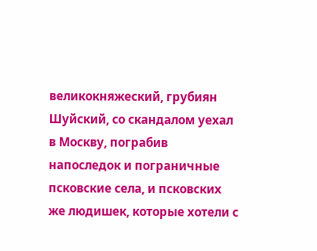великокняжеский, грубиян Шуйский, со скандалом уехал в Москву, пограбив напоследок и пограничные псковские села, и псковских же людишек, которые хотели с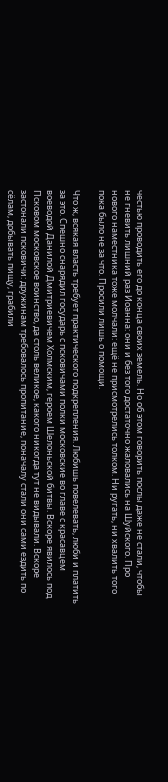честью проводить его до конца своих земель. Но об этом говорить послы даже не стали, чтобы не гневить лишний раз Иоанна: они и без того достаточно жаловались на Шуйского. Про нового наместника тоже молчали: ещё не присмотрелись толком. Ни ругать, ни хвалить того пока было не за что. Просили лишь о помощи.

Что ж, всякая власть требует практического подкрепления. Любишь повелевать, люби и платить за это. Спешно снарядил государь с псковичами полки московские во главе с красавцем воеводой Данилой Дмитриевичем Холмским, героем Шелоньской битвы. Вскоре явилось под Псковом московское воинство, да столь великое, какого никогда тут не видывали. Вскоре застонали псковичи: дружинам требовалось пропитание, поначалу стали они сами ездить по сёлам, добывать пищу, грабили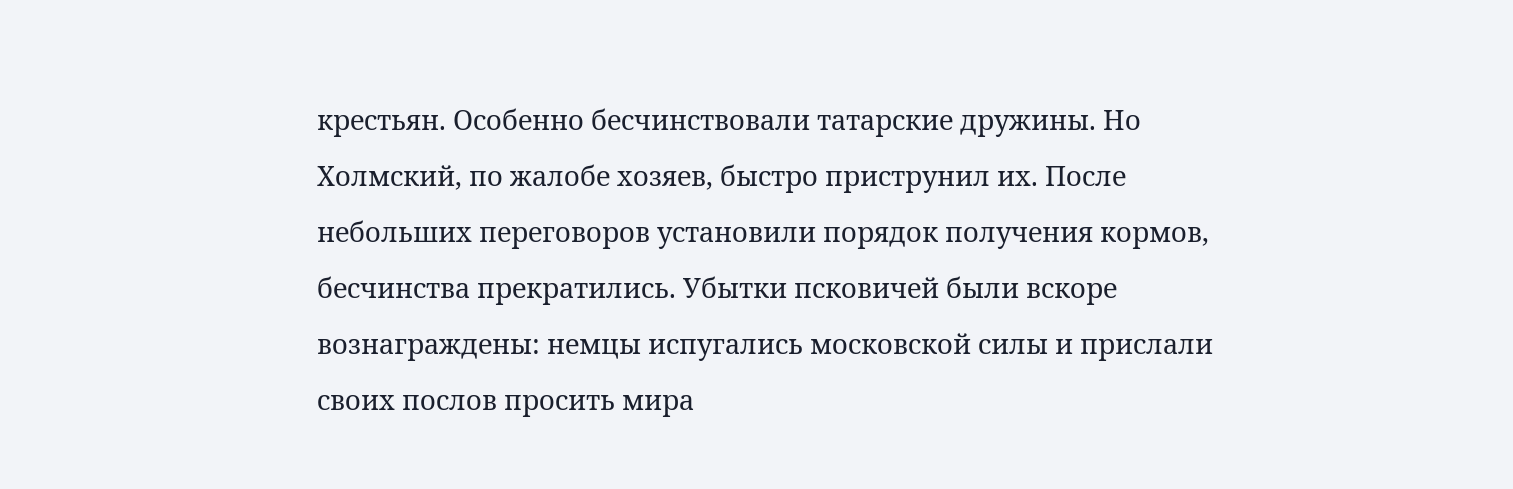крестьян. Особенно бесчинствовали татарские дружины. Но Холмский, по жалобе хозяев, быстро приструнил их. После небольших переговоров установили порядок получения кормов, бесчинства прекратились. Убытки псковичей были вскоре вознаграждены: немцы испугались московской силы и прислали своих послов просить мира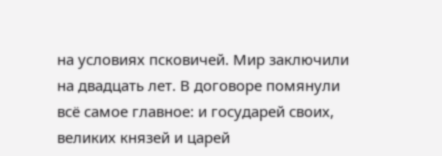на условиях псковичей. Мир заключили на двадцать лет. В договоре помянули всё самое главное: и государей своих, великих князей и царей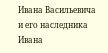Ивана Васильевича и его наследника Ивана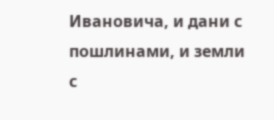Ивановича, и дани с пошлинами, и земли с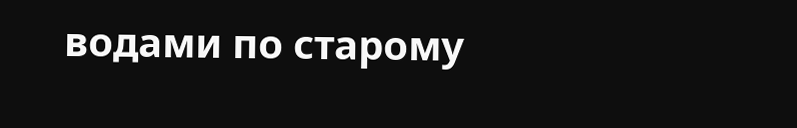водами по старому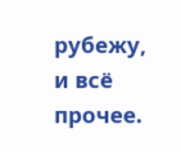рубежу, и всё прочее.